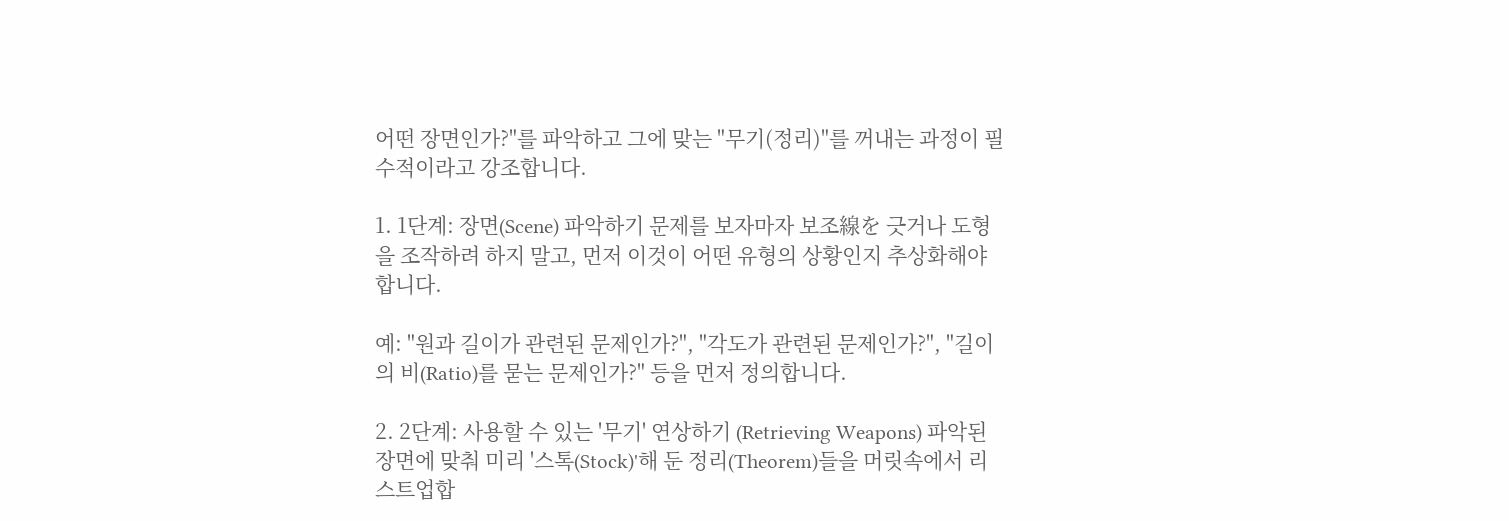어떤 장면인가?"를 파악하고 그에 맞는 "무기(정리)"를 꺼내는 과정이 필수적이라고 강조합니다.

1. 1단계: 장면(Scene) 파악하기 문제를 보자마자 보조線を 긋거나 도형을 조작하려 하지 말고, 먼저 이것이 어떤 유형의 상황인지 추상화해야 합니다.

예: "원과 길이가 관련된 문제인가?", "각도가 관련된 문제인가?", "길이의 비(Ratio)를 묻는 문제인가?" 등을 먼저 정의합니다.

2. 2단계: 사용할 수 있는 '무기' 연상하기 (Retrieving Weapons) 파악된 장면에 맞춰 미리 '스톡(Stock)'해 둔 정리(Theorem)들을 머릿속에서 리스트업합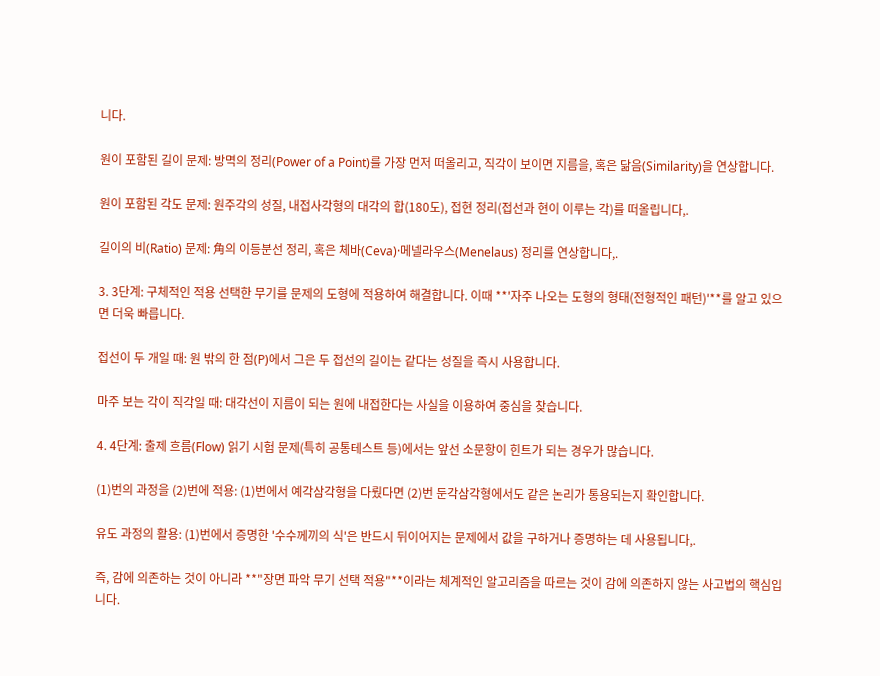니다.

원이 포함된 길이 문제: 방멱의 정리(Power of a Point)를 가장 먼저 떠올리고, 직각이 보이면 지름을, 혹은 닮음(Similarity)을 연상합니다.

원이 포함된 각도 문제: 원주각의 성질, 내접사각형의 대각의 합(180도), 접현 정리(접선과 현이 이루는 각)를 떠올립니다,.

길이의 비(Ratio) 문제: 角의 이등분선 정리, 혹은 체바(Ceva)·메넬라우스(Menelaus) 정리를 연상합니다,.

3. 3단계: 구체적인 적용 선택한 무기를 문제의 도형에 적용하여 해결합니다. 이때 **'자주 나오는 도형의 형태(전형적인 패턴)'**를 알고 있으면 더욱 빠릅니다.

접선이 두 개일 때: 원 밖의 한 점(P)에서 그은 두 접선의 길이는 같다는 성질을 즉시 사용합니다.

마주 보는 각이 직각일 때: 대각선이 지름이 되는 원에 내접한다는 사실을 이용하여 중심을 찾습니다.

4. 4단계: 출제 흐름(Flow) 읽기 시험 문제(특히 공통테스트 등)에서는 앞선 소문항이 힌트가 되는 경우가 많습니다.

(1)번의 과정을 (2)번에 적용: (1)번에서 예각삼각형을 다뤘다면 (2)번 둔각삼각형에서도 같은 논리가 통용되는지 확인합니다.

유도 과정의 활용: (1)번에서 증명한 '수수께끼의 식'은 반드시 뒤이어지는 문제에서 값을 구하거나 증명하는 데 사용됩니다,.

즉, 감에 의존하는 것이 아니라 **"장면 파악 무기 선택 적용"**이라는 체계적인 알고리즘을 따르는 것이 감에 의존하지 않는 사고법의 핵심입니다.